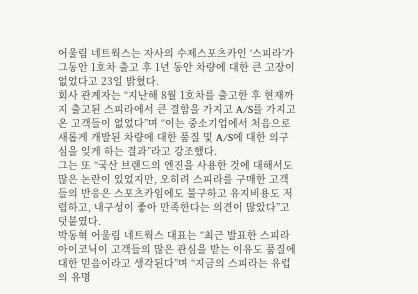어울림 네트웍스는 자사의 수제스포츠카인 ‘스피라’가 그동안 1호차 출고 후 1년 동안 차량에 대한 큰 고장이 없었다고 23일 밝혔다.
회사 관계자는 “지난해 8월 1호차를 출고한 후 현재까지 출고된 스피라에서 큰 결함을 가지고 A/S를 가지고 온 고객들이 없었다”며 “이는 중소기업에서 처음으로 새롭게 개발된 차량에 대한 품질 및 A/S에 대한 의구심을 잊게 하는 결과”라고 강조했다.
그는 또 “국산 브랜드의 엔진을 사용한 것에 대해서도 많은 논란이 있었지만, 오히려 스피라를 구매한 고객들의 반응은 스포츠카임에도 불구하고 유지비용도 저렴하고, 내구성이 좋아 만족한다는 의견이 많았다”고 덧붙였다.
박동혁 어울림 네트웍스 대표는 “최근 발표한 스피라 아이코닉이 고객들의 많은 관심을 받는 이유도 품질에 대한 믿음이라고 생각된다”며 “지금의 스피라는 유럽의 유명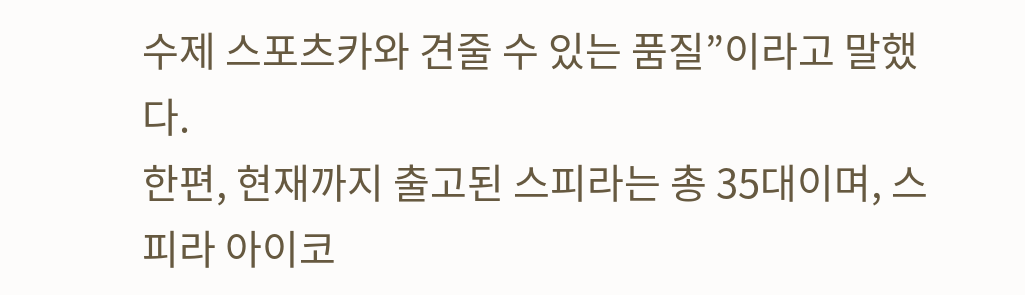수제 스포츠카와 견줄 수 있는 품질”이라고 말했다.
한편, 현재까지 출고된 스피라는 총 35대이며, 스피라 아이코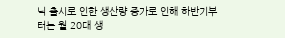닉 출시로 인한 생산량 증가로 인해 하반기부터는 월 20대 생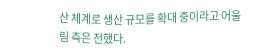산 체계로 생산 규모를 확대 중이라고 어울림 측은 전했다.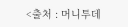<출처 : 머니투데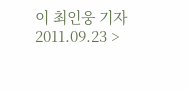이 최인웅 기자 2011.09.23 >